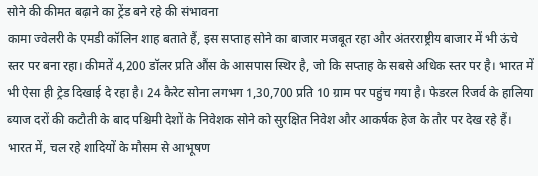सोने की कीमत बढ़ाने का ट्रेंड बने रहे की संभावना
कामा ज्वेलरी के एमडी कॉलिन शाह बताते हैं, इस सप्ताह सोने का बाजार मजबूत रहा और अंतरराष्ट्रीय बाजार में भी ऊंचे स्तर पर बना रहा। कीमतें 4,200 डॉलर प्रति औंस के आसपास स्थिर है, जो कि सप्ताह के सबसे अधिक स्तर पर है। भारत में भी ऐसा ही ट्रेड दिखाई दे रहा है। 24 कैरेट सोना लगभग 1,30,700 प्रति 10 ग्राम पर पहुंच गया है। फेडरल रिजर्व के हालिया ब्याज दरों की कटौती के बाद पश्चिमी देशों के निवेशक सोने को सुरक्षित निवेश और आकर्षक हेज के तौर पर देख रहे हैं। भारत में, चल रहे शादियों के मौसम से आभूषण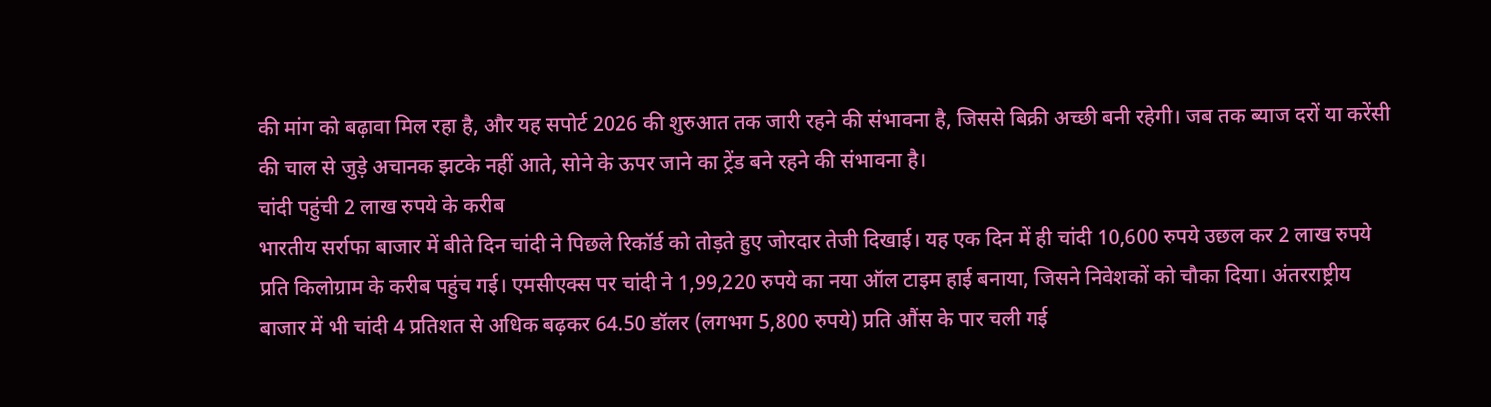की मांग को बढ़ावा मिल रहा है, और यह सपोर्ट 2026 की शुरुआत तक जारी रहने की संभावना है, जिससे बिक्री अच्छी बनी रहेगी। जब तक ब्याज दरों या करेंसी की चाल से जुड़े अचानक झटके नहीं आते, सोने के ऊपर जाने का ट्रेंड बने रहने की संभावना है।
चांदी पहुंची 2 लाख रुपये के करीब
भारतीय सर्राफा बाजार में बीते दिन चांदी ने पिछले रिकॉर्ड को तोड़ते हुए जोरदार तेजी दिखाई। यह एक दिन में ही चांदी 10,600 रुपये उछल कर 2 लाख रुपये प्रति किलोग्राम के करीब पहुंच गई। एमसीएक्स पर चांदी ने 1,99,220 रुपये का नया ऑल टाइम हाई बनाया, जिसने निवेशकों को चौका दिया। अंतरराष्ट्रीय बाजार में भी चांदी 4 प्रतिशत से अधिक बढ़कर 64.50 डॉलर (लगभग 5,800 रुपये) प्रति औंस के पार चली गई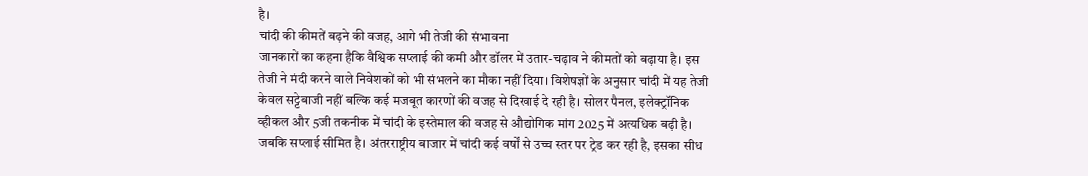है।
चांदी की कीमतें बढ़ने की वजह, आगे भी तेजी की संभावना
जानकारों का कहना हैकि वैश्विक सप्लाई की कमी और डॉलर में उतार-चढ़ाव ने कीमतों को बढ़ाया है। इस तेजी ने मंदी करने वाले निवेशकों को भी संभलने का मौका नहीं दिया। विशेषज्ञों के अनुसार चांदी में यह तेजी केवल सट्टेबाजी नहीं बल्कि कई मजबूत कारणों की वजह से दिखाई दे रही है। सोलर पैनल, इलेक्ट्रॉनिक व्हीकल और 5जी तकनीक में चांदी के इस्तेमाल की वजह से औद्योगिक मांग 2025 में अत्यधिक बढ़ी है। जबकि सप्लाई सीमित है। अंतरराष्ट्रीय बाजार में चांदी कई वर्षों से उच्च स्तर पर ट्रेड कर रही है, इसका सीध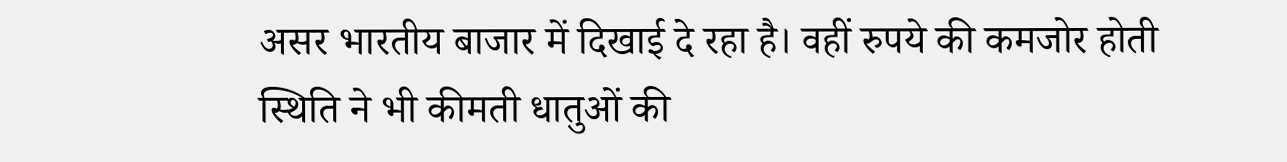असर भारतीय बाजार में दिखाई दे रहा है। वहीं रुपये की कमजोर होती स्थिति ने भी कीमती धातुओं की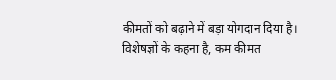कीमतों को बढ़ाने में बड़ा योगदान दिया है।
विशेषज्ञों के कहना है, कम कीमत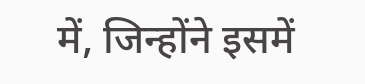में, जिन्होंने इसमें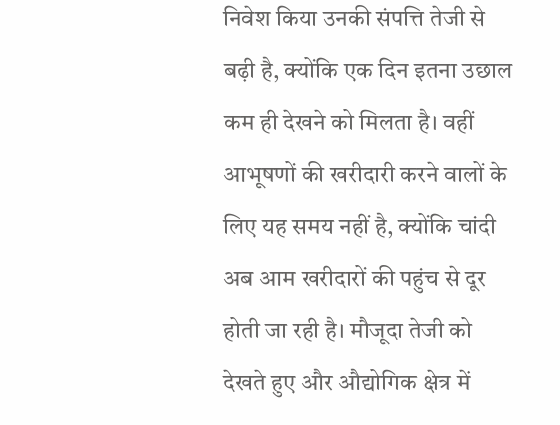निवेश किया उनकी संपत्ति तेजी से बढ़ी है, क्योंकि एक दिन इतना उछाल कम ही देखने को मिलता है। वहीं आभूषणों की खरीदारी करने वालों के लिए यह समय नहीं है, क्योंकि चांदी अब आम खरीदारों की पहुंच से दूर होती जा रही है। मौजूदा तेजी को देखते हुए और औद्योगिक क्षेत्र में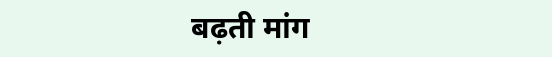बढ़ती मांग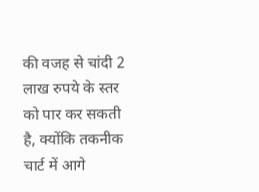की वजह से चांदी 2 लाख रुपये के स्तर को पार कर सकती है, क्योंकि तकनीक चार्ट में आगे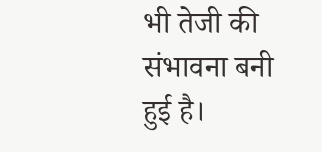भी तेजी की संभावना बनी हुई है।